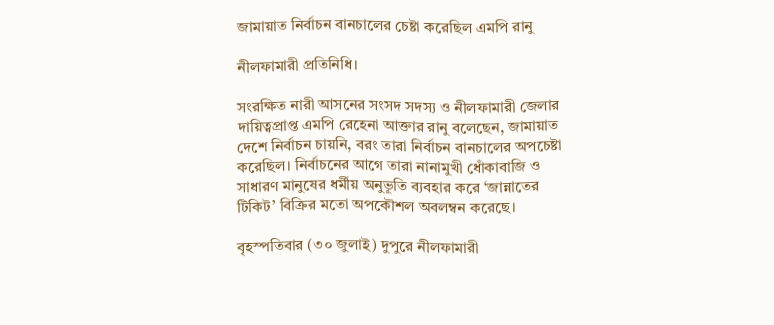জামায়াত নির্বাচন বানচালের চেষ্টা করেছিল এমপি রানু

নীলফামারী প্রতিনিধি।

সংরক্ষিত নারী আসনের সংসদ সদস্য ও নীলফামারী জেলার দায়িত্বপ্রাপ্ত এমপি রেহেনা আক্তার রানু বলেছেন, জামায়াত দেশে নির্বাচন চায়নি, বরং তারা নির্বাচন বানচালের অপচেষ্টা করেছিল। নির্বাচনের আগে তারা নানামুখী ধোঁকাবাজি ও সাধারণ মানুষের ধর্মীয় অনুভূতি ব্যবহার করে ‘জান্নাতের টিকিট’ বিক্রির মতো অপকৌশল অবলম্বন করেছে।

বৃহস্পতিবার (৩০ জুলাই) দুপুরে নীলফামারী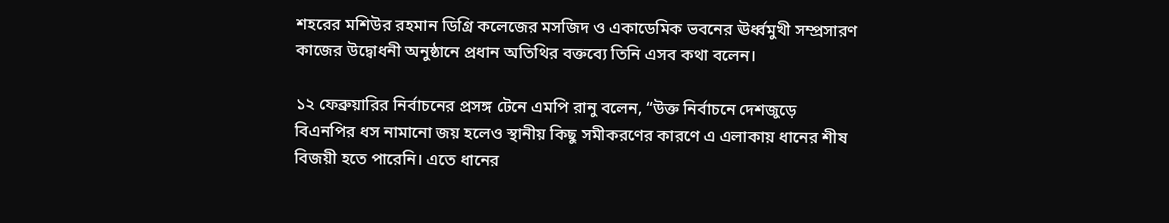শহরের মশিউর রহমান ডিগ্রি কলেজের মসজিদ ও একাডেমিক ভবনের ঊর্ধ্বমুখী সম্প্রসারণ কাজের উদ্বোধনী অনুষ্ঠানে প্রধান অতিথির বক্তব্যে তিনি এসব কথা বলেন।

১২ ফেব্রুয়ারির নির্বাচনের প্রসঙ্গ টেনে এমপি রানু বলেন, “উক্ত নির্বাচনে দেশজুড়ে বিএনপির ধস নামানো জয় হলেও স্থানীয় কিছু সমীকরণের কারণে এ এলাকায় ধানের শীষ বিজয়ী হতে পারেনি। এতে ধানের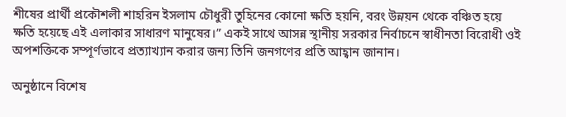শীষের প্রার্থী প্রকৌশলী শাহরিন ইসলাম চৌধুরী তুহিনের কোনো ক্ষতি হয়নি, বরং উন্নয়ন থেকে বঞ্চিত হয়ে ক্ষতি হয়েছে এই এলাকার সাধারণ মানুষের।” একই সাথে আসন্ন স্থানীয় সরকার নির্বাচনে স্বাধীনতা বিরোধী ওই অপশক্তিকে সম্পূর্ণভাবে প্রত্যাখ্যান করার জন্য তিনি জনগণের প্রতি আহ্বান জানান।

অনুষ্ঠানে বিশেষ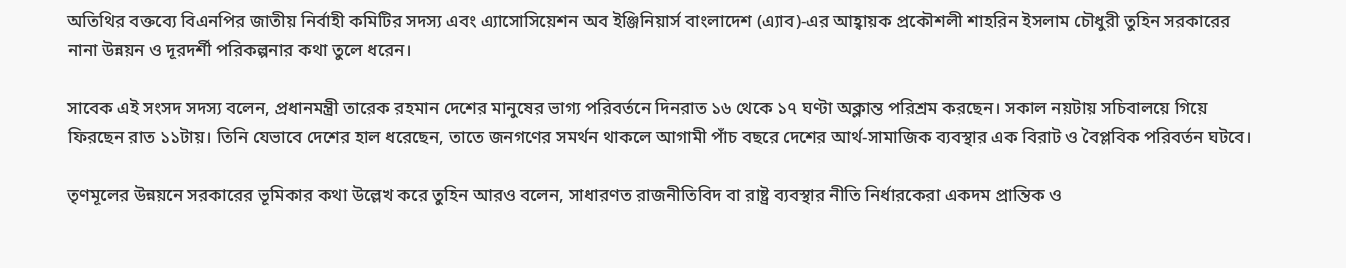অতিথির বক্তব্যে বিএনপির জাতীয় নির্বাহী কমিটির সদস্য এবং এ্যাসোসিয়েশন অব ইঞ্জিনিয়ার্স বাংলাদেশ (এ্যাব)-এর আহ্বায়ক প্রকৌশলী শাহরিন ইসলাম চৌধুরী তুহিন সরকারের নানা উন্নয়ন ও দূরদর্শী পরিকল্পনার কথা তুলে ধরেন।

সাবেক এই সংসদ সদস্য বলেন, প্রধানমন্ত্রী তারেক রহমান দেশের মানুষের ভাগ্য পরিবর্তনে দিনরাত ১৬ থেকে ১৭ ঘণ্টা অক্লান্ত পরিশ্রম করছেন। সকাল নয়টায় সচিবালয়ে গিয়ে ফিরছেন রাত ১১টায়। তিনি যেভাবে দেশের হাল ধরেছেন, তাতে জনগণের সমর্থন থাকলে আগামী পাঁচ বছরে দেশের আর্থ-সামাজিক ব্যবস্থার এক বিরাট ও বৈপ্লবিক পরিবর্তন ঘটবে।

তৃণমূলের উন্নয়নে সরকারের ভূমিকার কথা উল্লেখ করে তুহিন আরও বলেন, সাধারণত রাজনীতিবিদ বা রাষ্ট্র ব্যবস্থার নীতি নির্ধারকেরা একদম প্রান্তিক ও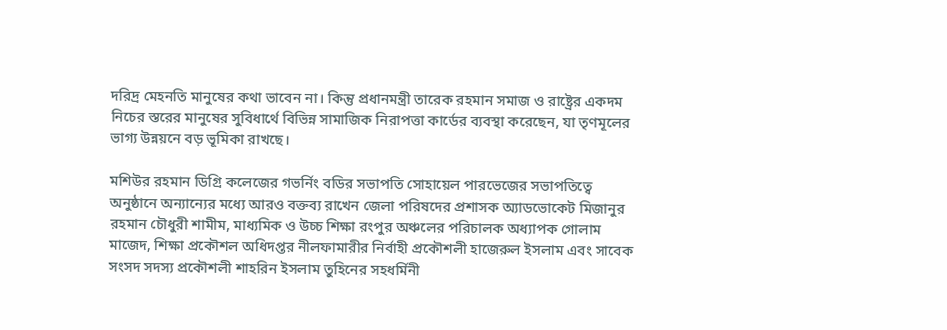দরিদ্র মেহনতি মানুষের কথা ভাবেন না। কিন্তু প্রধানমন্ত্রী তারেক রহমান সমাজ ও রাষ্ট্রের একদম নিচের স্তরের মানুষের সুবিধার্থে বিভিন্ন সামাজিক নিরাপত্তা কার্ডের ব্যবস্থা করেছেন, যা তৃণমূলের ভাগ্য উন্নয়নে বড় ভূমিকা রাখছে।

মশিউর রহমান ডিগ্রি কলেজের গভর্নিং বডির সভাপতি সোহায়েল পারভেজের সভাপতিত্বে অনুষ্ঠানে অন্যান্যের মধ্যে আরও বক্তব্য রাখেন জেলা পরিষদের প্রশাসক অ্যাডভোকেট মিজানুর রহমান চৌধুরী শামীম, মাধ্যমিক ও উচ্চ শিক্ষা রংপুর অঞ্চলের পরিচালক অধ্যাপক গোলাম মাজেদ, শিক্ষা প্রকৌশল অধিদপ্তর নীলফামারীর নির্বাহী প্রকৌশলী হাজেরুল ইসলাম এবং সাবেক সংসদ সদস্য প্রকৌশলী শাহরিন ইসলাম তুহিনের সহধর্মিনী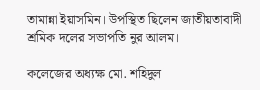তামান্না ইয়াসমিন। উপস্থিত ছিলেন জাতীয়তাবাদী শ্রমিক দলের সভাপতি নুর আলম।

কলেজের অধ্যক্ষ মো. শহিদুল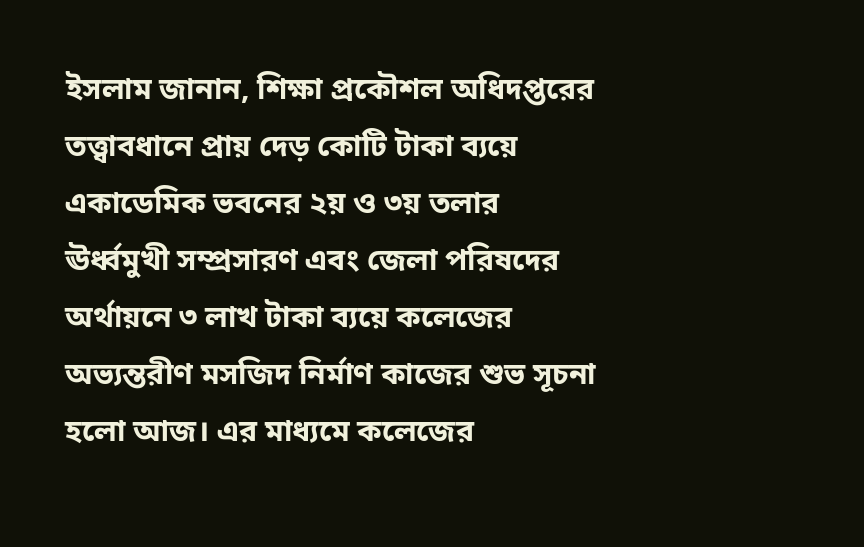ইসলাম জানান, শিক্ষা প্রকৌশল অধিদপ্তরের তত্ত্বাবধানে প্রায় দেড় কোটি টাকা ব্যয়ে একাডেমিক ভবনের ২য় ও ৩য় তলার ঊর্ধ্বমুখী সম্প্রসারণ এবং জেলা পরিষদের অর্থায়নে ৩ লাখ টাকা ব্যয়ে কলেজের অভ্যন্তরীণ মসজিদ নির্মাণ কাজের শুভ সূচনা হলো আজ। এর মাধ্যমে কলেজের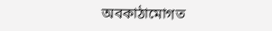অবকাঠামোগত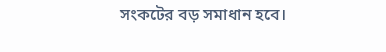সংকটের বড় সমাধান হবে।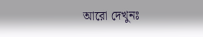আরো দেখুনঃ